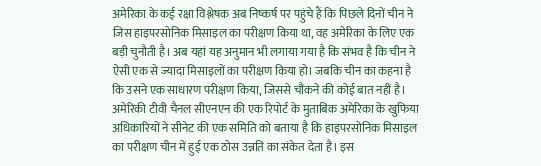अमेरिका के कई रक्षा विश्लेषक अब निष्कर्ष पर पहुंचे हैं कि पिछले दिनों चीन ने जिस हाइपरसोनिक मिसाइल का परीक्षण किया था, वह अमेरिका के लिए एक बड़ी चुनौती है। अब यहां यह अनुमान भी लगाया गया है कि संभव है कि चीन ने ऐसी एक से ज्यादा मिसाइलों का परीक्षण किया हो। जबकि चीन का कहना है कि उसने एक साधारण परीक्षण किया, जिससे चौंकने की कोई बात नहीं है।
अमेरिकी टीवी चैनल सीएनएन की एक रिपोर्ट के मुताबिक अमेरिका के खुफिया अधिकारियों ने सीनेट की एक समिति को बताया है कि हाइपरसोनिक मिसाइल का परीक्षण चीन में हुई एक ठोस उन्नति का संकेत देता है। इस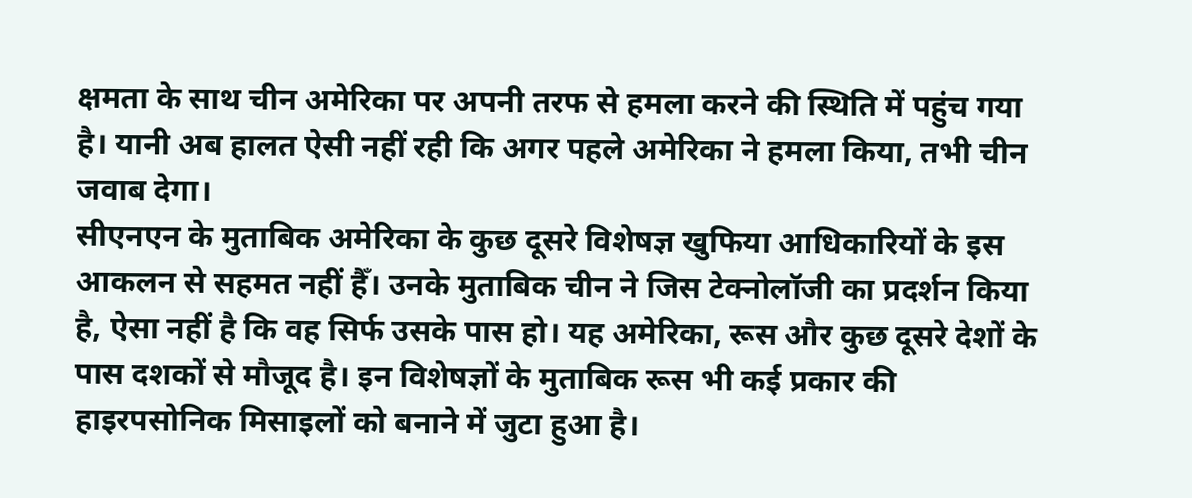क्षमता के साथ चीन अमेरिका पर अपनी तरफ से हमला करने की स्थिति में पहुंच गया है। यानी अब हालत ऐसी नहीं रही कि अगर पहले अमेरिका ने हमला किया, तभी चीन जवाब देगा।
सीएनएन के मुताबिक अमेरिका के कुछ दूसरे विशेषज्ञ खुफिया आधिकारियों के इस आकलन से सहमत नहीं हैँ। उनके मुताबिक चीन ने जिस टेक्नोलॉजी का प्रदर्शन किया है, ऐसा नहीं है कि वह सिर्फ उसके पास हो। यह अमेरिका, रूस और कुछ दूसरे देशों के पास दशकों से मौजूद है। इन विशेषज्ञों के मुताबिक रूस भी कई प्रकार की हाइरपसोनिक मिसाइलों को बनाने में जुटा हुआ है।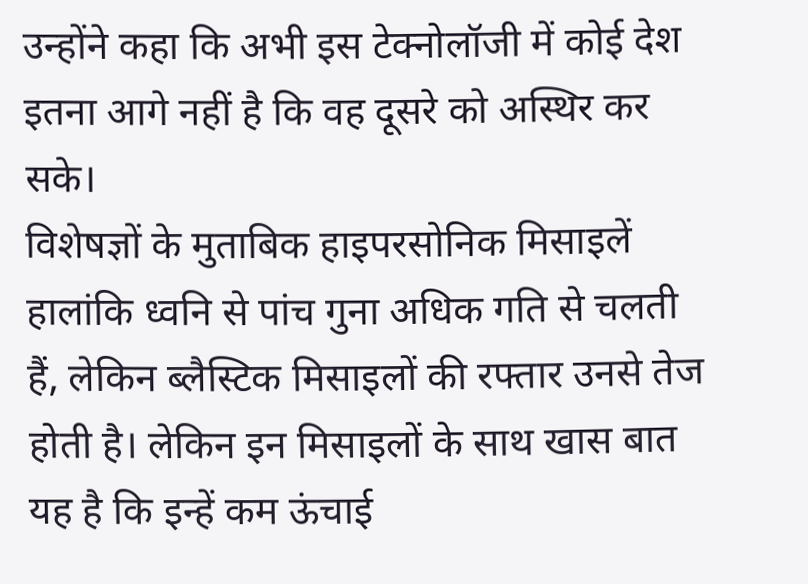उन्होंने कहा कि अभी इस टेक्नोलॉजी में कोई देश इतना आगे नहीं है कि वह दूसरे को अस्थिर कर सके।
विशेषज्ञों के मुताबिक हाइपरसोनिक मिसाइलें हालांकि ध्वनि से पांच गुना अधिक गति से चलती हैं, लेकिन ब्लैस्टिक मिसाइलों की रफ्तार उनसे तेज होती है। लेकिन इन मिसाइलों के साथ खास बात यह है कि इन्हें कम ऊंचाई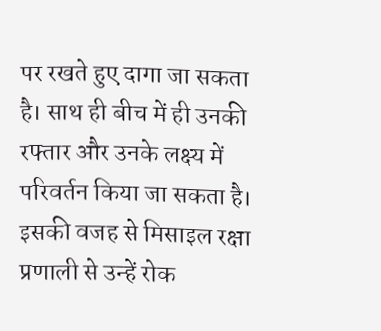पर रखते हुए दागा जा सकता है। साथ ही बीच में ही उनकी रफ्तार और उनके लक्ष्य में परिवर्तन किया जा सकता है। इसकी वजह से मिसाइल रक्षा प्रणाली से उन्हें रोक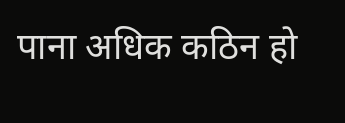पाना अधिक कठिन हो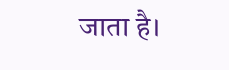जाता है।